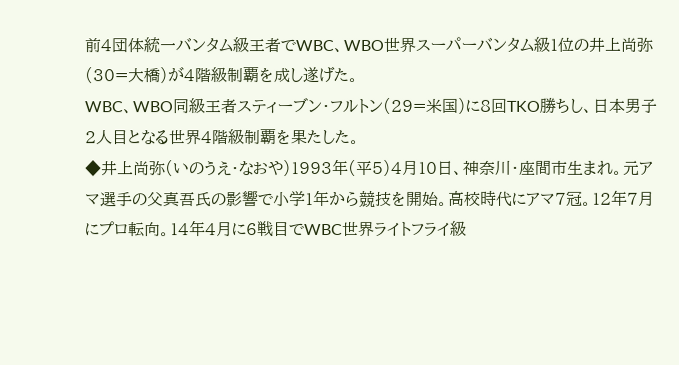前4団体統一バンタム級王者でWBC、WBO世界スーパーバンタム級1位の井上尚弥(30=大橋)が4階級制覇を成し遂げた。
WBC、WBO同級王者スティーブン・フルトン(29=米国)に8回TKO勝ちし、日本男子2人目となる世界4階級制覇を果たした。
◆井上尚弥(いのうえ・なおや)1993年(平5)4月10日、神奈川・座間市生まれ。元アマ選手の父真吾氏の影響で小学1年から競技を開始。高校時代にアマ7冠。12年7月にプロ転向。14年4月に6戦目でWBC世界ライトフライ級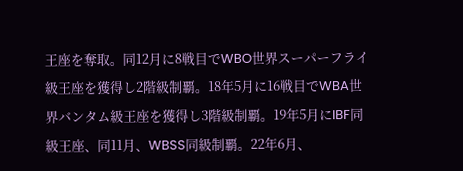王座を奪取。同12月に8戦目でWBO世界スーパーフライ級王座を獲得し2階級制覇。18年5月に16戦目でWBA世界バンタム級王座を獲得し3階級制覇。19年5月にIBF同級王座、同11月、WBSS同級制覇。22年6月、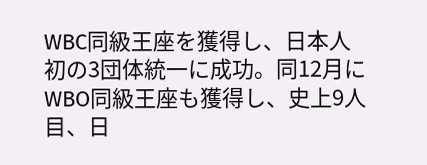WBC同級王座を獲得し、日本人初の3団体統一に成功。同12月にWBO同級王座も獲得し、史上9人目、日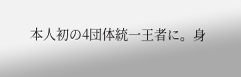本人初の4団体統一王者に。身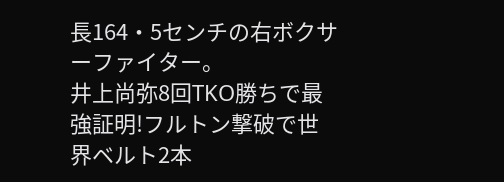長164・5センチの右ボクサーファイター。
井上尚弥8回TKO勝ちで最強証明!フルトン撃破で世界ベルト2本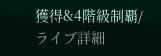獲得&4階級制覇/ライブ詳細